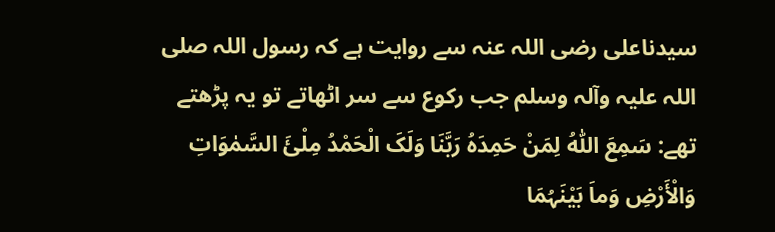سیدناعلی رضی اللہ عنہ سے روایت ہے کہ رسول اللہ صلی اللہ علیہ وآلہ وسلم جب رکوع سے سر اٹھاتے تو یہ پڑھتے تھے: سَمِعَ اللّٰہُ لِمَنْ حَمِدَہُ رَبَّنَا وَلَکَ الْحَمْدُ مِلْئَ السَّمٰوَاتِ وَالْأَرْضِ وَماَ بَیْنَہُمَا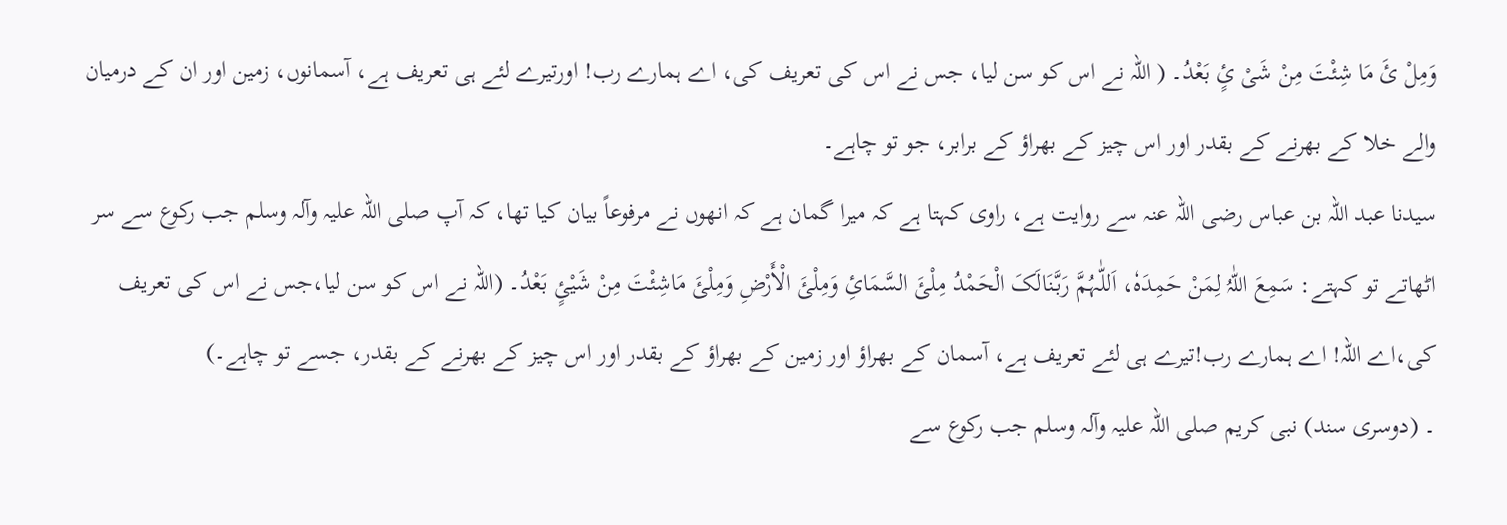وَمِلْ ئَ مَا شِئْتَ مِنْ شَیْ ئٍ بَعْدُ۔ ( اللہ نے اس کو سن لیا، جس نے اس کی تعریف کی، اے ہمارے رب! اورتیرے لئے ہی تعریف ہے، آسمانوں، زمین اور ان کے درمیان والے خلا کے بھرنے کے بقدر اور اس چیز کے بھراؤ کے برابر، جو تو چاہے۔
سیدنا عبد اللہ بن عباس رضی اللہ عنہ سے روایت ہے، راوی کہتا ہے کہ میرا گمان ہے کہ انھوں نے مرفوعاً بیان کیا تھا، کہ آپ صلی اللہ علیہ وآلہ وسلم جب رکوع سے سر اٹھاتے تو کہتے: سَمِعَ اللّٰہُ لِمَنْ حَمِدَہٗ، اَللّٰہُمَّ رَبَّنَالَکَ الْحَمْدُ مِلْئَ السَّمَائِ وَمِلْئَ الْأَرْضِ وَمِلْئَ مَاشِئْتَ مِنْ شَیْئٍ بَعْدُ۔ (اللہ نے اس کو سن لیا،جس نے اس کی تعریف کی،اے اللہ! اے ہمارے رب!تیرے ہی لئے تعریف ہے، آسمان کے بھراؤ اور زمین کے بھراؤ کے بقدر اور اس چیز کے بھرنے کے بقدر، جسے تو چاہے۔)
۔ (دوسری سند) نبی کریم صلی اللہ علیہ وآلہ وسلم جب رکوع سے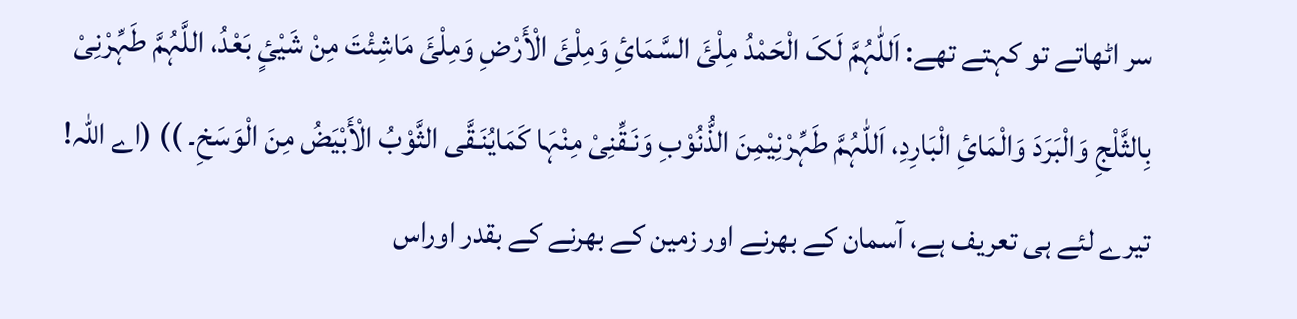سر اٹھاتے تو کہتے تھے: اَللّٰہُمَّ لَکَ الْحَمْدُ مِلْئَ السَّمَائِ وَمِلْئَ الْأَرْضِ وَمِلْئَ مَاشِئْتَ مِنْ شَیْئٍ بَعْدُ، اللَّہُمَّ طَہِّرْنِیْ بِالثَّلْجِ وَالْبَرَدَ وَالْمَائِ الْبَارِدِ، اَللّٰہُمَّ طَہِّرْنِیْمِنَ الذُّنُوْبِ وَنَـقِّنِیْ مِنْہَا کَمَایُنَـقَّی الثَّوْبُ الْأَبْیَضُ مِنَ الْوَسَخِ۔ )) (اے اللہ! تیرے لئے ہی تعریف ہے، آسمان کے بھرنے اور زمین کے بھرنے کے بقدر اوراس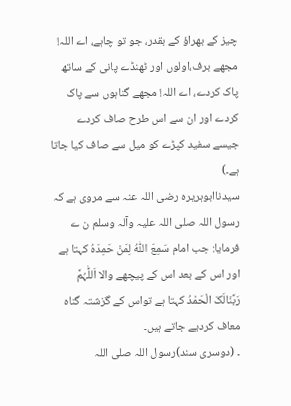چیز کے بھراؤ کے بقدر، جو تو چاہے، اے اللہ! مجھے برف،اولوں اور ٹھنڈے پانی کے ساتھ پاک کردے، اے اللہ! مجھے گناہوں سے پاک کردے اور ان سے اس طرح صاف کردے جیسے سفید کپڑے کو میل سے صاف کیا جاتا ہے۔)
سیدناابوہریرہ رضی اللہ عنہ سے مروی ہے کہ رسول اللہ صلی اللہ علیہ وآلہ وسلم ن ے فرمایا: جب امام سَمِعَ اللّٰہُ لِمَنْ حَمِدَہُ کہتا ہے اور اس کے بعد اس کے پیچھے والا اَللّٰہُمَّ رَبَّنَالَکَ الْحَمْدُ کہتا ہے تواس کے گزشتہ گناہ معاف کردیے جاتے ہیں۔
۔ (دوسری سند)رسول اللہ صلی اللہ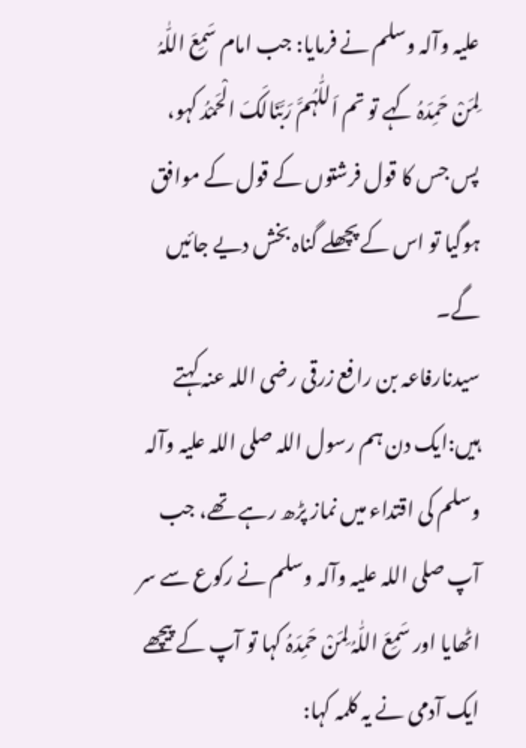علیہ وآلہ وسلم نے فرمایا: جب امام سَمِعَ اللّٰہُ لِمَنْ حَمِدَہُ کہے تو تم اَللّٰہُمَّ رَبَّنَالَکَ الْحَمْدُ کہو، پس جس کا قول فرشتوں کے قول کے موافق ہوگیا تو اس کے پچھلے گناہ بخش دیے جائیں گے۔
سیدنارفاعہ بن رافع زرقی رضی اللہ عنہ کہتے ہیں:ایک دن ہم رسول اللہ صلی اللہ علیہ وآلہ وسلم کی اقتداء میں نماز پڑھ رہے تھے، جب آپ صلی اللہ علیہ وآلہ وسلم نے رکوع سے سر اٹھایا اور سَمِعَ اللّٰہُ لِمَنْ حَمِدَہُ کہا تو آپ کے پیچھے ایک آدمی نے یہ کلمہ کہا: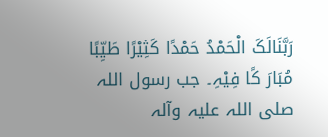رَبَّنَالَکَ الْحَمْدُ حَمْدًا کَثِیْرًا طَیِّبًا مُبَارَ کًا فِیْہِ۔ جب رسول اللہ صلی اللہ علیہ وآلہ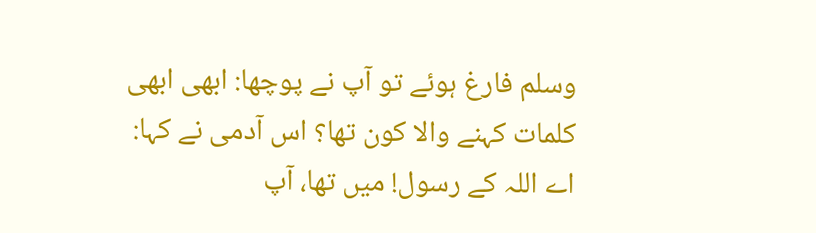وسلم فارغ ہوئے تو آپ نے پوچھا: ابھی ابھی کلمات کہنے والا کون تھا؟ اس آدمی نے کہا: اے اللہ کے رسول! میں تھا، آپ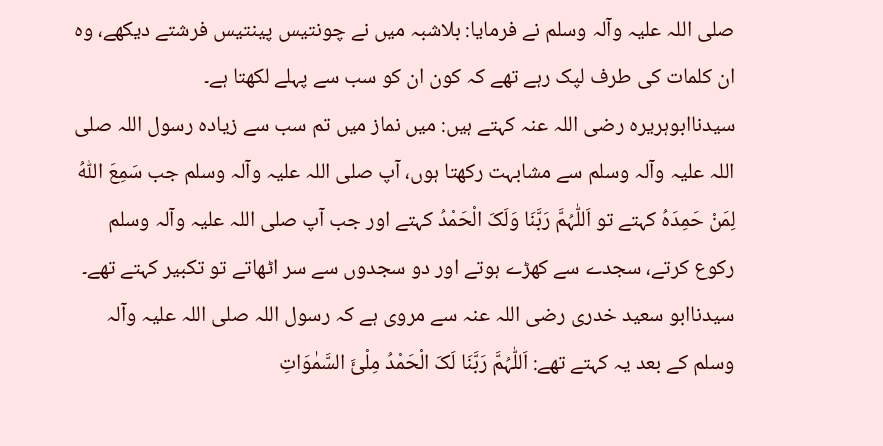صلی اللہ علیہ وآلہ وسلم نے فرمایا: بلاشبہ میں نے چونتیس پینتیس فرشتے دیکھے، وہ ان کلمات کی طرف لپک رہے تھے کہ کون ان کو سب سے پہلے لکھتا ہے۔
سیدناابوہریرہ رضی اللہ عنہ کہتے ہیں: میں نماز میں تم سب سے زیادہ رسول اللہ صلی اللہ علیہ وآلہ وسلم سے مشابہت رکھتا ہوں، آپ صلی اللہ علیہ وآلہ وسلم جب سَمِعَ اللّٰہُ لِمَنْ حَمِدَہُ کہتے تو اَللّٰہُمَّ رَبَّنَا وَلَکَ الْحَمْدُ کہتے اور جب آپ صلی اللہ علیہ وآلہ وسلم رکوع کرتے، سجدے سے کھڑے ہوتے اور دو سجدوں سے سر اٹھاتے تو تکبیر کہتے تھے۔
سیدناابو سعید خدری رضی اللہ عنہ سے مروی ہے کہ رسول اللہ صلی اللہ علیہ وآلہ وسلم کے بعد یہ کہتے تھے: اَللّٰہُمَّ رَبَّنَا لَکَ الْحَمْدُ مِلْئَ السَّمٰوَاتِ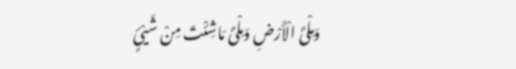وَمِلْئَ الْأَرْضِ وَمِلْئَ مَاشِئْتَ مِنْ شَیْئٍ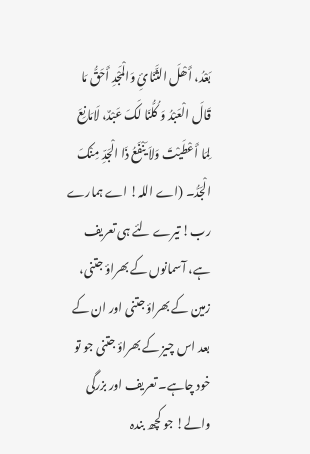بَعْدُ، أَھْلَ الثَّنَائِ وَالْمَجْدِ أَحَقُّ مَا قَالَ الْعَبْدُ وَ کُلُّنَا لَکَ عَبْدٌ، لَامَانِعَ لِمَا أَعْطَیْتَ وَلاَ یَنْفَعُ ذَا الْجَدِّ مِنْکَ الْجَدُّ۔ (اے اللہ! اے ہمارے رب! تیرے لئے ہی تعریف ہے، آسمانوں کے بھراؤ جتنی، زمین کے بھراؤ جتنی اور ان کے بعد اس چیز کے بھراؤ جتنی جو تو خود چاہے۔ تعریف اور بزرگی والے! جو کچھ بندہ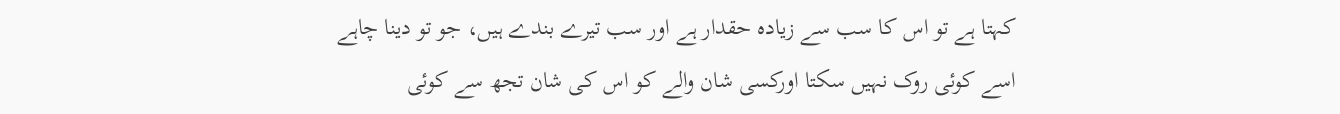کہتا ہے تو اس کا سب سے زیادہ حقدار ہے اور سب تیرے بندے ہیں، جو تو دینا چاہے اسے کوئی روک نہیں سکتا اورکسی شان والے کو اس کی شان تجھ سے کوئی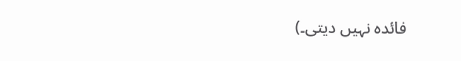فائدہ نہیں دیتی۔)